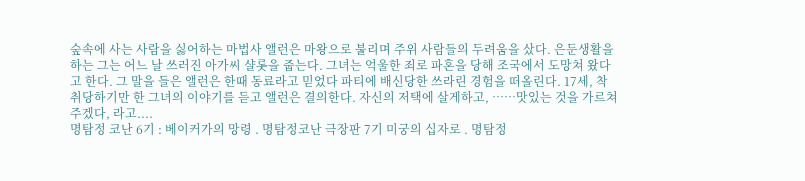숲속에 사는 사람을 싫어하는 마법사 앨런은 마왕으로 불리며 주위 사람들의 두려움을 샀다. 은둔생활을 하는 그는 어느 날 쓰러진 아가씨 샬롯을 줍는다. 그녀는 억울한 죄로 파혼을 당해 조국에서 도망쳐 왔다고 한다. 그 말을 들은 앨런은 한때 동료라고 믿었다 파티에 배신당한 쓰라린 경험을 떠올린다. 17세, 착취당하기만 한 그녀의 이야기를 듣고 앨런은 결의한다. 자신의 저택에 살게하고, ……맛있는 것을 가르쳐 주겠다, 라고....
명탐정 코난 6기 : 베이커가의 망령 . 명탐정코난 극장판 7기 미궁의 십자로 . 명탐정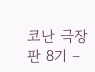코난 극장판 8기 –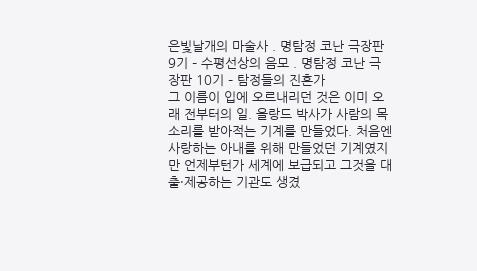은빛날개의 마술사 . 명탐정 코난 극장판 9기 – 수평선상의 음모 . 명탐정 코난 극장판 10기 – 탐정들의 진혼가
그 이름이 입에 오르내리던 것은 이미 오래 전부터의 일. 올랑드 박사가 사람의 목소리를 받아적는 기계를 만들었다. 처음엔 사랑하는 아내를 위해 만들었던 기계였지만 언제부턴가 세계에 보급되고 그것을 대출·제공하는 기관도 생겼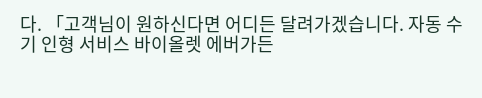다. 「고객님이 원하신다면 어디든 달려가겠습니다. 자동 수기 인형 서비스 바이올렛 에버가든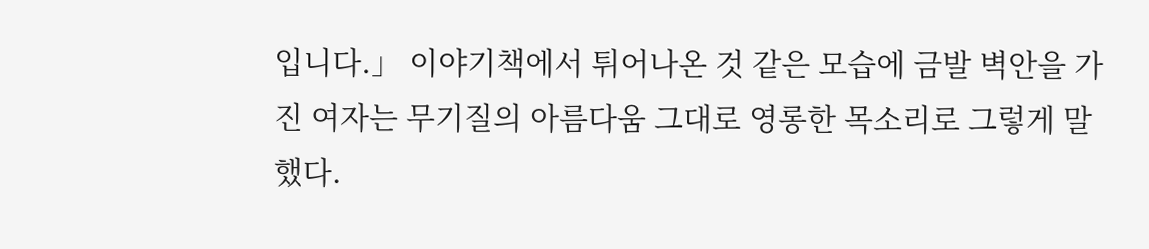입니다.」 이야기책에서 튀어나온 것 같은 모습에 금발 벽안을 가진 여자는 무기질의 아름다움 그대로 영롱한 목소리로 그렇게 말했다.